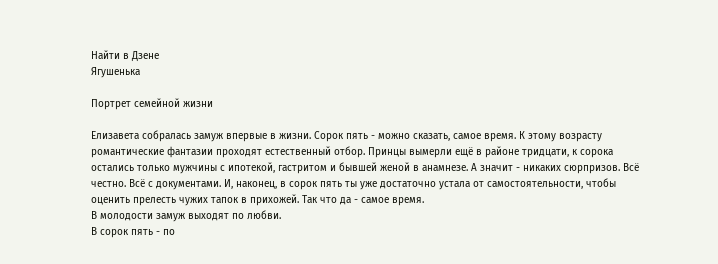Найти в Дзене
Ягушенька

Портрет семейной жизни

Елизавета собралась замуж впервые в жизни. Сорок пять - можно сказать, самое время. К этому возрасту романтические фантазии проходят естественный отбор. Принцы вымерли ещё в районе тридцати, к сорока остались только мужчины с ипотекой, гастритом и бывшей женой в анамнезе. А значит - никаких сюрпризов. Всё честно. Всё с документами. И, наконец, в сорок пять ты уже достаточно устала от самостоятельности, чтобы оценить прелесть чужих тапок в прихожей. Так что да - самое время.
В молодости замуж выходят по любви.
В сорок пять - по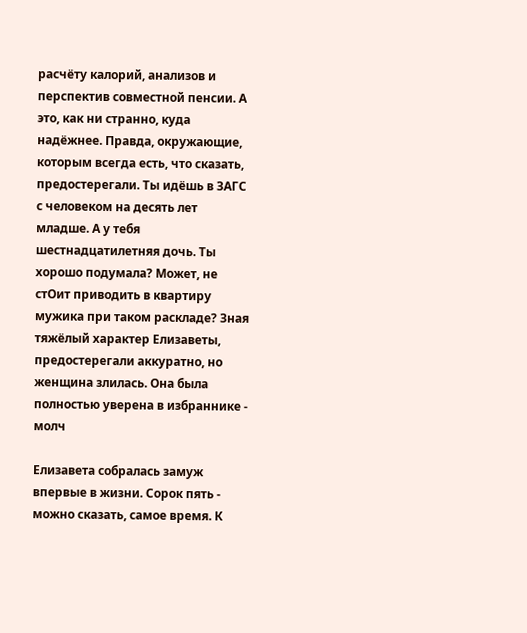расчёту калорий, анализов и перспектив совместной пенсии. А это, как ни странно, куда надёжнее. Правда, окружающие, которым всегда есть, что сказать, предостерегали. Ты идёшь в ЗАГС с человеком на десять лет младше. А у тебя шестнадцатилетняя дочь. Ты хорошо подумала? Может, не стОит приводить в квартиру мужика при таком раскладе? Зная тяжёлый характер Елизаветы, предостерегали аккуратно, но женщина злилась. Она была полностью уверена в избраннике - молч

Елизавета собралась замуж впервые в жизни. Сорок пять - можно сказать, самое время. К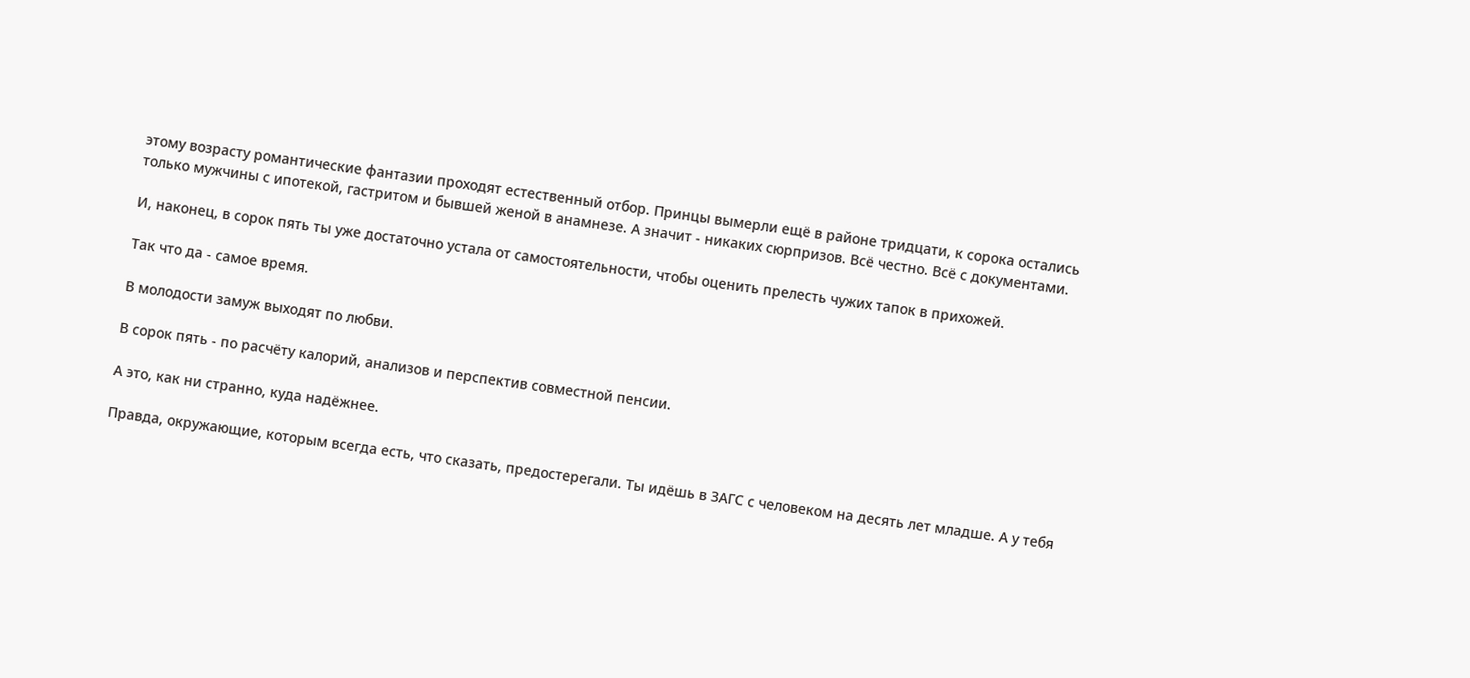этому возрасту романтические фантазии проходят естественный отбор. Принцы вымерли ещё в районе тридцати, к сорока остались только мужчины с ипотекой, гастритом и бывшей женой в анамнезе. А значит - никаких сюрпризов. Всё честно. Всё с документами.

И, наконец, в сорок пять ты уже достаточно устала от самостоятельности, чтобы оценить прелесть чужих тапок в прихожей.

Так что да - самое время.

В молодости замуж выходят по любви.

В сорок пять - по расчёту калорий, анализов и перспектив совместной пенсии.

А это, как ни странно, куда надёжнее.

Правда, окружающие, которым всегда есть, что сказать, предостерегали. Ты идёшь в ЗАГС с человеком на десять лет младше. А у тебя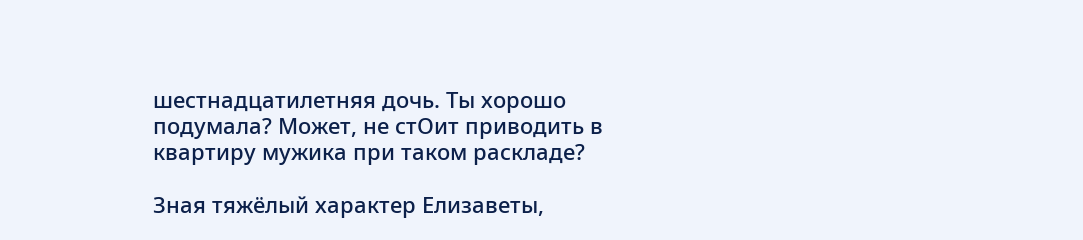шестнадцатилетняя дочь. Ты хорошо подумала? Может, не стОит приводить в квартиру мужика при таком раскладе?

Зная тяжёлый характер Елизаветы,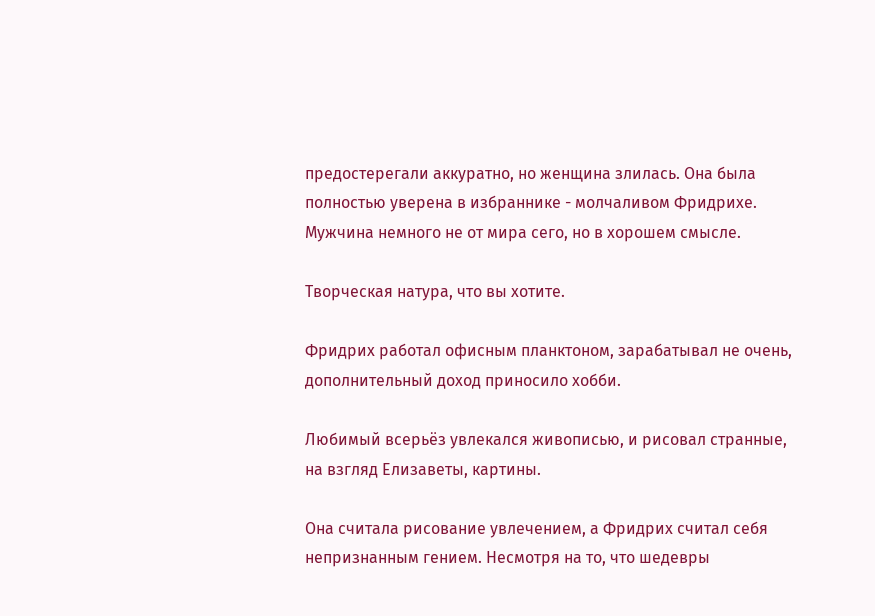предостерегали аккуратно, но женщина злилась. Она была полностью уверена в избраннике - молчаливом Фридрихе. Мужчина немного не от мира сего, но в хорошем смысле.

Творческая натура, что вы хотите.

Фридрих работал офисным планктоном, зарабатывал не очень, дополнительный доход приносило хобби.

Любимый всерьёз увлекался живописью, и рисовал странные, на взгляд Елизаветы, картины.

Она считала рисование увлечением, а Фридрих считал себя непризнанным гением. Несмотря на то, что шедевры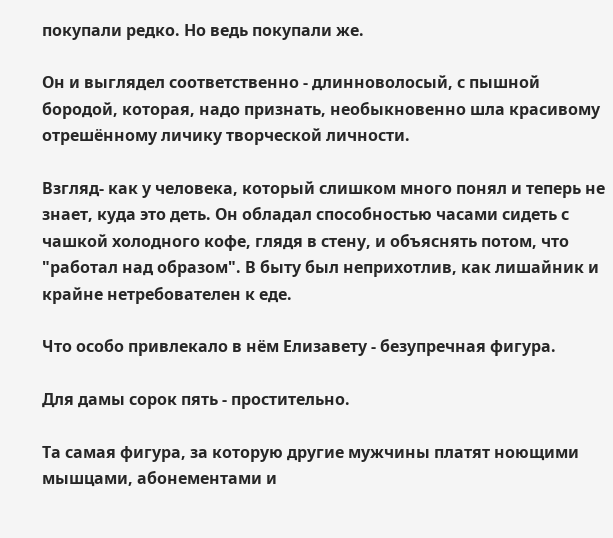покупали редко. Но ведь покупали же.

Он и выглядел соответственно - длинноволосый, с пышной бородой, которая, надо признать, необыкновенно шла красивому отрешённому личику творческой личности.

Взгляд- как у человека, который слишком много понял и теперь не знает, куда это деть. Он обладал способностью часами сидеть с чашкой холодного кофе, глядя в стену, и объяснять потом, что "работал над образом". В быту был неприхотлив, как лишайник и крайне нетребователен к еде.

Что особо привлекало в нём Елизавету - безупречная фигура.

Для дамы сорок пять - простительно.

Та самая фигура, за которую другие мужчины платят ноющими мышцами, абонементами и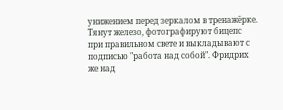унижением перед зеркалом в тренажёрке. Тянут железо, фотографируют бицепс при правильном свете и выкладывают с подписью "работа над собой". Фридрих же над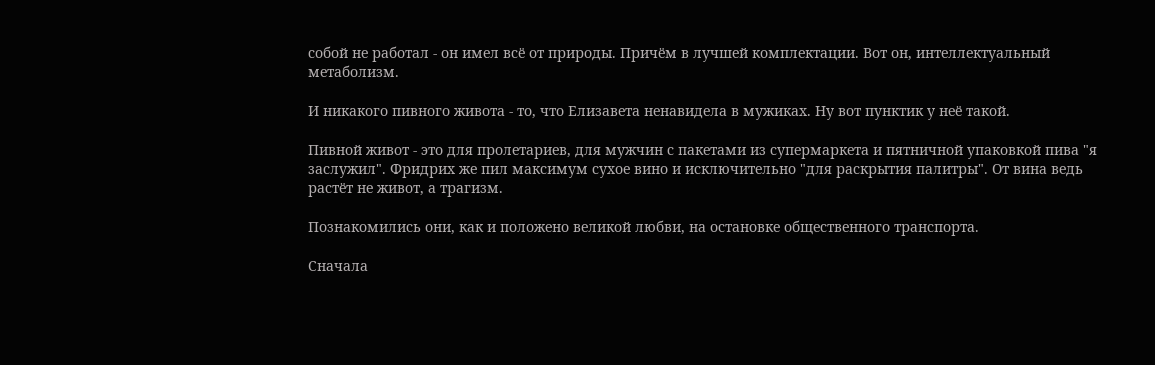собой не работал - он имел всё от природы. Причём в лучшей комплектации. Вот он, интеллектуальный метаболизм.

И никакого пивного живота - то, что Елизавета ненавидела в мужиках. Ну вот пунктик у неё такой.

Пивной живот - это для пролетариев, для мужчин с пакетами из супермаркета и пятничной упаковкой пива "я заслужил". Фридрих же пил максимум сухое вино и исключительно "для раскрытия палитры". От вина ведь растёт не живот, а трагизм.

Познакомились они, как и положено великой любви, на остановке общественного транспорта.

Сначала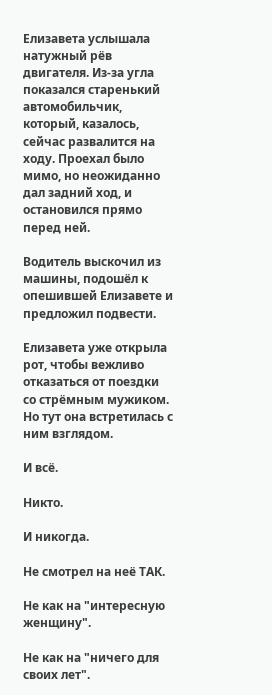Елизавета услышала натужный рёв двигателя. Из-за угла показался старенький автомобильчик, который, казалось, сейчас развалится на ходу. Проехал было мимо, но неожиданно дал задний ход, и остановился прямо перед ней.

Водитель выскочил из машины, подошёл к опешившей Елизавете и предложил подвести.

Елизавета уже открыла рот, чтобы вежливо отказаться от поездки со стрёмным мужиком. Но тут она встретилась с ним взглядом.

И всё.

Никто.

И никогда.

Не смотрел на неё ТАК.

Не как на "интересную женщину".

Не как на "ничего для своих лет".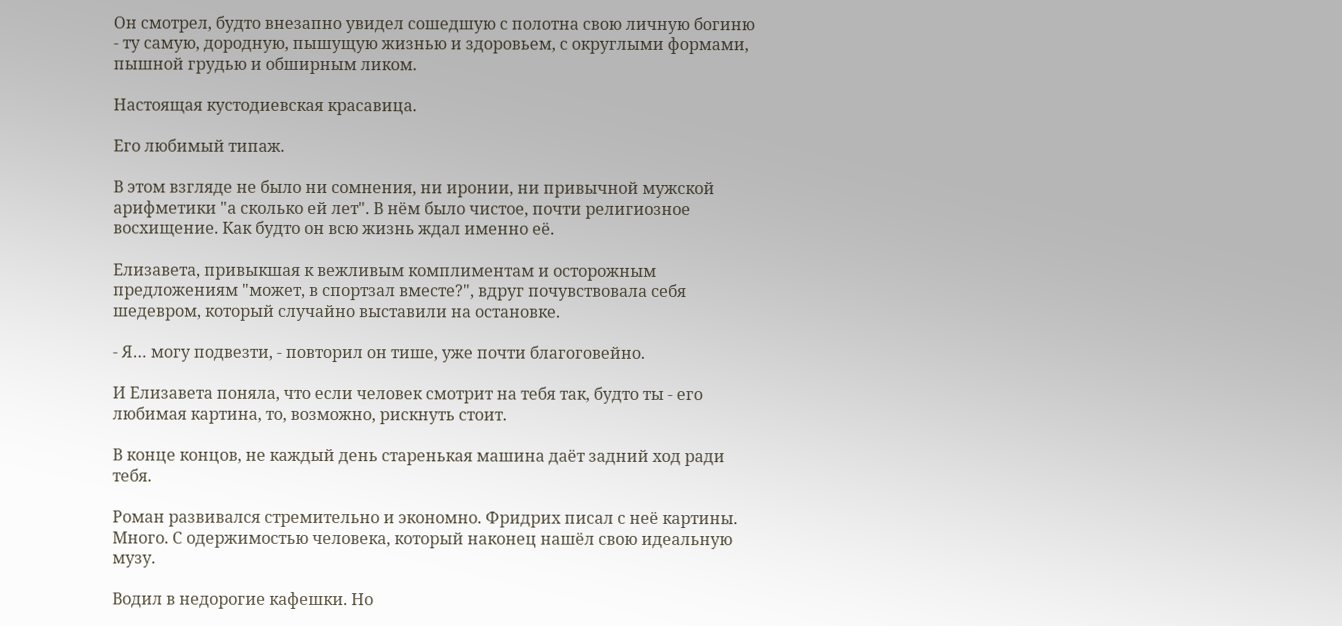Он смотрел, будто внезапно увидел сошедшую с полотна свою личную богиню - ту самую, дородную, пышущую жизнью и здоровьем, с округлыми формами, пышной грудью и обширным ликом.

Настоящая кустодиевская красавица.

Его любимый типаж.

В этом взгляде не было ни сомнения, ни иронии, ни привычной мужской арифметики "а сколько ей лет". В нём было чистое, почти религиозное восхищение. Как будто он всю жизнь ждал именно её.

Елизавета, привыкшая к вежливым комплиментам и осторожным предложениям "может, в спортзал вместе?", вдруг почувствовала себя шедевром, который случайно выставили на остановке.

- Я… могу подвезти, - повторил он тише, уже почти благоговейно.

И Елизавета поняла, что если человек смотрит на тебя так, будто ты - его любимая картина, то, возможно, рискнуть стоит.

В конце концов, не каждый день старенькая машина даёт задний ход ради тебя.

Роман развивался стремительно и экономно. Фридрих писал с неё картины. Много. С одержимостью человека, который наконец нашёл свою идеальную музу.

Водил в недорогие кафешки. Но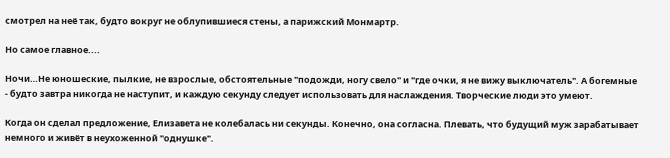смотрел на неё так, будто вокруг не облупившиеся стены, а парижский Монмартр.

Но самое главное....

Ночи…Не юношеские, пылкие, не взрослые, обстоятельные "подожди, ногу свело" и "где очки, я не вижу выключатель". А богемные - будто завтра никогда не наступит, и каждую секунду следует использовать для наслаждения. Творческие люди это умеют.

Когда он сделал предложение, Елизавета не колебалась ни секунды. Конечно, она согласна. Плевать, что будущий муж зарабатывает немного и живёт в неухоженной "однушке".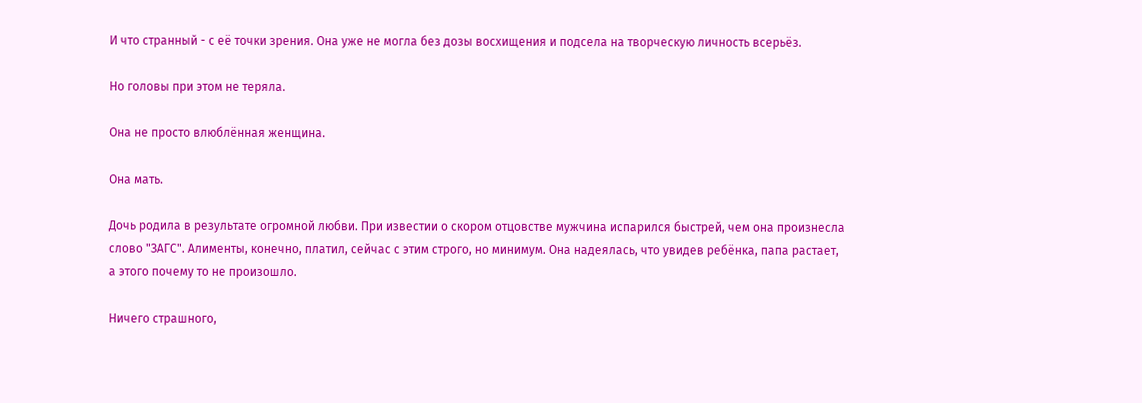И что странный - с её точки зрения. Она уже не могла без дозы восхищения и подсела на творческую личность всерьёз.

Но головы при этом не теряла.

Она не просто влюблённая женщина.

Она мать.

Дочь родила в результате огромной любви. При известии о скором отцовстве мужчина испарился быстрей, чем она произнесла слово "ЗАГС". Алименты, конечно, платил, сейчас с этим строго, но минимум. Она надеялась, что увидев ребёнка, папа растает, а этого почему то не произошло.

Ничего страшного,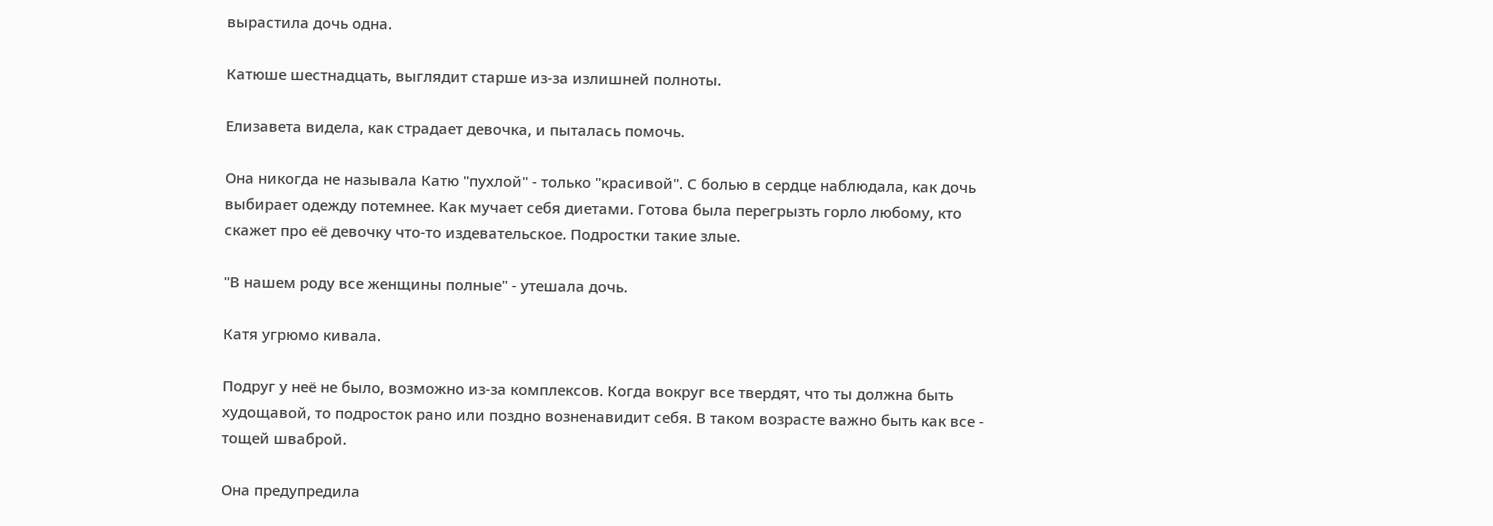вырастила дочь одна.

Катюше шестнадцать, выглядит старше из-за излишней полноты.

Елизавета видела, как страдает девочка, и пыталась помочь.

Она никогда не называла Катю "пухлой" - только "красивой". С болью в сердце наблюдала, как дочь выбирает одежду потемнее. Как мучает себя диетами. Готова была перегрызть горло любому, кто скажет про её девочку что-то издевательское. Подростки такие злые.

"В нашем роду все женщины полные" - утешала дочь.

Катя угрюмо кивала.

Подруг у неё не было, возможно из-за комплексов. Когда вокруг все твердят, что ты должна быть худощавой, то подросток рано или поздно возненавидит себя. В таком возрасте важно быть как все - тощей шваброй.

Она предупредила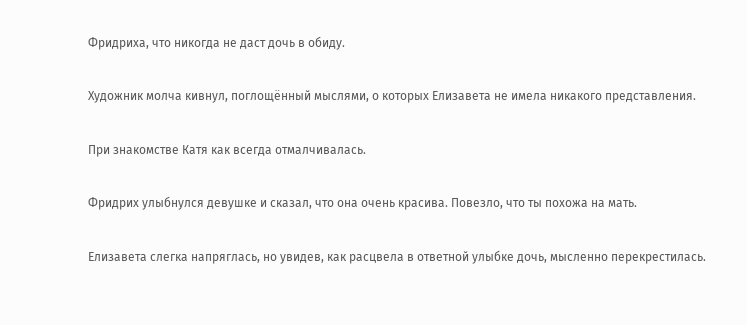Фридриха, что никогда не даст дочь в обиду.

Художник молча кивнул, поглощённый мыслями, о которых Елизавета не имела никакого представления.

При знакомстве Катя как всегда отмалчивалась.

Фридрих улыбнулся девушке и сказал, что она очень красива. Повезло, что ты похожа на мать.

Елизавета слегка напряглась, но увидев, как расцвела в ответной улыбке дочь, мысленно перекрестилась.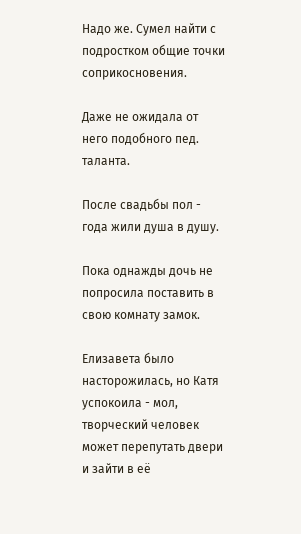Надо же. Сумел найти с подростком общие точки соприкосновения.

Даже не ожидала от него подобного пед. таланта.

После свадьбы пол - года жили душа в душу.

Пока однажды дочь не попросила поставить в свою комнату замок.

Елизавета было насторожилась, но Катя успокоила - мол, творческий человек может перепутать двери и зайти в её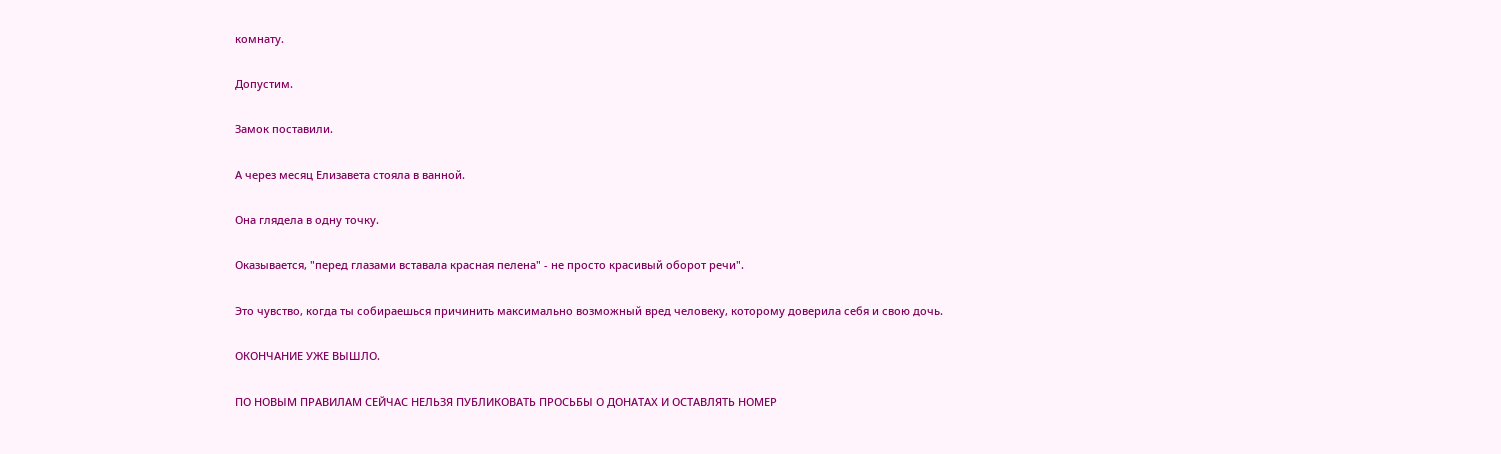комнату.

Допустим.

Замок поставили.

А через месяц Елизавета стояла в ванной.

Она глядела в одну точку.

Оказывается, "перед глазами вставала красная пелена" - не просто красивый оборот речи".

Это чувство, когда ты собираешься причинить максимально возможный вред человеку, которому доверила себя и свою дочь.

ОКОНЧАНИЕ УЖЕ ВЫШЛО.

ПО НОВЫМ ПРАВИЛАМ СЕЙЧАС НЕЛЬЗЯ ПУБЛИКОВАТЬ ПРОСЬБЫ О ДОНАТАХ И ОСТАВЛЯТЬ НОМЕР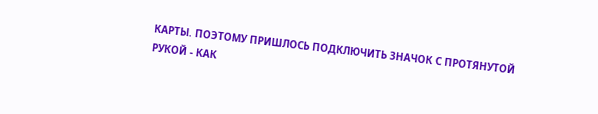КАРТЫ. ПОЭТОМУ ПРИШЛОСЬ ПОДКЛЮЧИТЬ ЗНАЧОК С ПРОТЯНУТОЙ РУКОЙ - КАК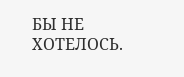БЫ НЕ ХОТЕЛОСЬ.